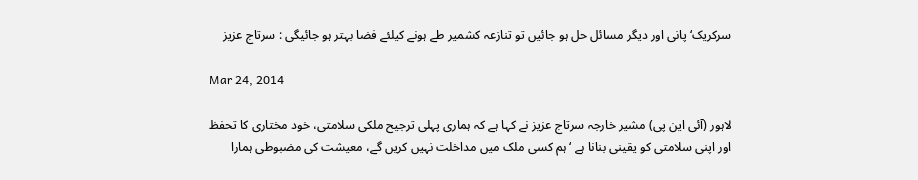سرکریک‘ پانی اور دیگر مسائل حل ہو جائیں تو تنازعہ کشمیر طے ہونے کیلئے فضا بہتر ہو جائیگی : سرتاج عزیز

Mar 24, 2014

لاہور (آئی این پی) مشیر خارجہ سرتاج عزیز نے کہا ہے کہ ہماری پہلی ترجیح ملکی سلامتی، خود مختاری کا تحفظ اور اپنی سلامتی کو یقینی بنانا ہے ‘ہم کسی ملک میں مداخلت نہیں کریں گے، معیشت کی مضبوطی ہمارا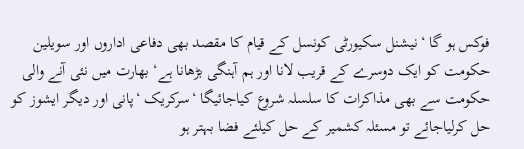فوکس ہو گا ‘نیشنل سکیورٹی کونسل کے قیام کا مقصد بھی دفاعی اداروں اور سویلین حکومت کو ایک دوسرے کے قریب لانا اور ہم آہنگی بڑھانا ہے‘ بھارت میں نئی آنے والی حکومت سے بھی مذاکرات کا سلسلہ شروع کیاجائیگا ‘سرکریک ‘پانی اور دیگر ایشوز کو حل کرلیاجائے تو مسئلہ کشمیر کے حل کیلئے فضا بہتر ہو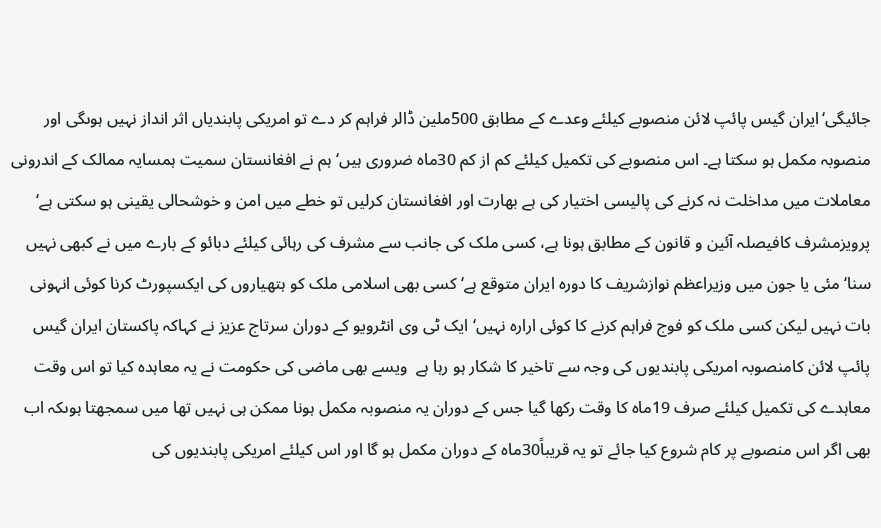جائیگی‘ایران گیس پائپ لائن منصوبے کیلئے وعدے کے مطابق 500ملین ڈالر فراہم کر دے تو امریکی پابندیاں اثر انداز نہیں ہوںگی اور منصوبہ مکمل ہو سکتا ہے۔ اس منصوبے کی تکمیل کیلئے کم از کم 30ماہ ضروری ہیں‘ہم نے افغانستان سمیت ہمسایہ ممالک کے اندرونی معاملات میں مداخلت نہ کرنے کی پالیسی اختیار کی ہے بھارت اور افغانستان کرلیں تو خطے میں امن و خوشحالی یقینی ہو سکتی ہے‘ پرویزمشرف کافیصلہ آئین و قانون کے مطابق ہونا ہے، کسی ملک کی جانب سے مشرف کی رہائی کیلئے دبائو کے بارے میں نے کبھی نہیں سنا‘مئی یا جون میں وزیراعظم نوازشریف کا دورہ ایران متوقع ہے‘ کسی بھی اسلامی ملک کو ہتھیاروں کی ایکسپورٹ کرنا کوئی انہونی بات نہیں لیکن کسی ملک کو فوج فراہم کرنے کا کوئی ارارہ نہیں‘ ایک ٹی وی انٹرویو کے دوران سرتاج عزیز نے کہاکہ پاکستان ایران گیس پائپ لائن کامنصوبہ امریکی پابندیوں کی وجہ سے تاخیر کا شکار ہو رہا ہے  ویسے بھی ماضی کی حکومت نے یہ معاہدہ کیا تو اس وقت معاہدے کی تکمیل کیلئے صرف 19ماہ کا وقت رکھا گیا جس کے دوران یہ منصوبہ مکمل ہونا ممکن ہی نہیں تھا میں سمجھتا ہوںکہ اب بھی اگر اس منصوبے پر کام شروع کیا جائے تو یہ قریباً30ماہ کے دوران مکمل ہو گا اور اس کیلئے امریکی پابندیوں کی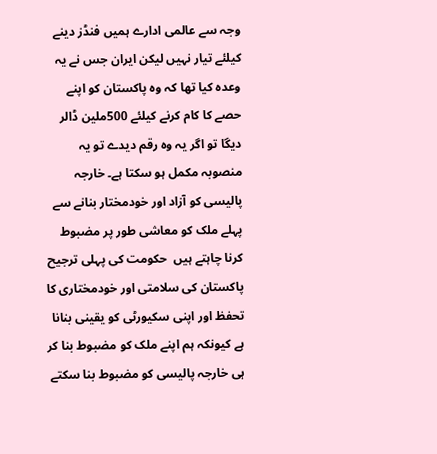وجہ سے عالمی ادارے ہمیں فنڈز دینے کیلئے تیار نہیں لیکن ایران جس نے یہ وعدہ کیا تھا کہ وہ پاکستان کو اپنے حصے کا کام کرنے کیلئے 500ملین ڈالر دیگا تو اگر یہ وہ رقم دیدے تو یہ منصوبہ مکمل ہو سکتا ہے۔ خارجہ پالیسی کو آزاد اور خودمختار بنانے سے پہلے ملک کو معاشی طور پر مضبوط کرنا چاہتے ہیں  حکومت کی پہلی ترجیح پاکستان کی سلامتی اور خودمختاری کا تحفظ اور اپنی سکیورٹی کو یقینی بنانا ہے کیونکہ ہم اپنے ملک کو مضبوط بنا کر ہی خارجہ پالیسی کو مضبوط بنا سکتے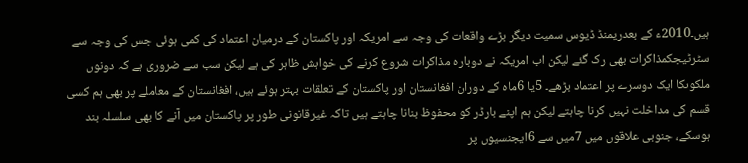ہیں۔2010ء کے بعدریمنڈ ڈیوس سمیت دیگر بڑے واقعات کی وجہ سے امریکہ اور پاکستان کے درمیان اعتماد کی کمی ہوئی جس کی وجہ سے سٹرٹیجکمذاکرات بھی رک گئے لیکن اب امریکہ نے دوبارہ مذاکرات شروع کرنے کی خواہش ظاہر کی ہے لیکن سب سے ضروری ہے کہ دونوں ملکوںکا ایک دوسرے پر اعتماد بڑھے۔ 5یا 6ماہ کے دوران افغانستان اور پاکستان کے تعلقات بہتر ہوئے ہیں، افغانستان کے معاملے پر بھی ہم کسی قسم کی مداخلت نہیں کرنا چاہتے لیکن ہم اپنے بارڈر کو محفوظ بنانا چاہتے ہیں تاکہ غیرقانونی طور پر پاکستان میں آنے کا بھی سلسلہ بند ہوسکے، جنوبی علاقوں میں 7میں سے 6ایجنسیوں پر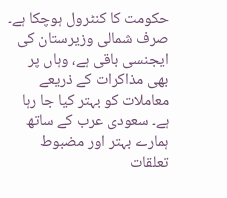حکومت کا کنٹرول ہوچکا ہے۔ صرف شمالی وزیرستان کی ایجنسی باقی ہے، وہاں پر بھی مذاکرات کے ذریعے معاملات کو بہتر کیا جا رہا ہے۔ سعودی عرب کے ساتھ ہمارے بہتر اور مضبوط تعلقات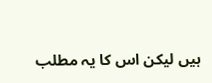ہیں لیکن اس کا یہ مطلب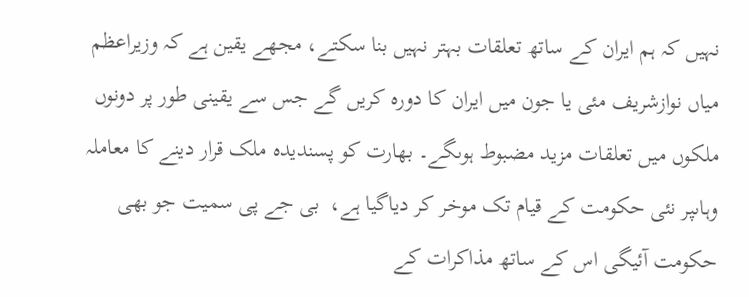نہیں کہ ہم ایران کے ساتھ تعلقات بہتر نہیں بنا سکتے، مجھے یقین ہے کہ وزیراعظم میاں نوازشریف مئی یا جون میں ایران کا دورہ کریں گے جس سے یقینی طور پر دونوں ملکوں میں تعلقات مزید مضبوط ہوںگے۔ بھارت کو پسندیدہ ملک قرار دینے کا معاملہ وہاںپر نئی حکومت کے قیام تک موخر کر دیاگیا ہے،  بی جے پی سمیت جو بھی حکومت آئیگی اس کے ساتھ مذاکرات کے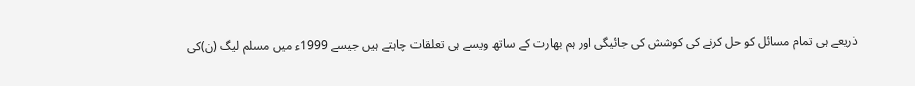ذریعے ہی تمام مسائل کو حل کرنے کی کوشش کی جائیگی اور ہم بھارت کے ساتھ ویسے ہی تعلقات چاہتے ہیں جیسے 1999ء میں مسلم لیگ (ن)کی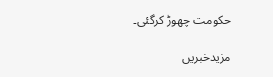حکومت چھوڑ کرگئی۔

مزیدخبریں